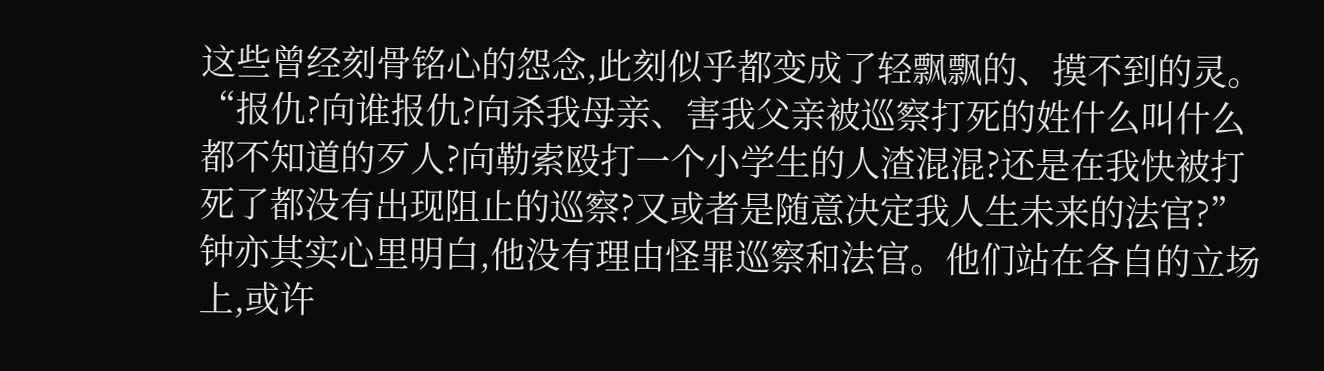这些曾经刻骨铭心的怨念,此刻似乎都变成了轻飘飘的、摸不到的灵。
“报仇?向谁报仇?向杀我母亲、害我父亲被巡察打死的姓什么叫什么都不知道的歹人?向勒索殴打一个小学生的人渣混混?还是在我快被打死了都没有出现阻止的巡察?又或者是随意决定我人生未来的法官?”
钟亦其实心里明白,他没有理由怪罪巡察和法官。他们站在各自的立场上,或许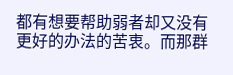都有想要帮助弱者却又没有更好的办法的苦衷。而那群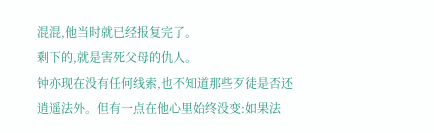混混,他当时就已经报复完了。
剩下的,就是害死父母的仇人。
钟亦现在没有任何线索,也不知道那些歹徒是否还逍遥法外。但有一点在他心里始终没变:如果法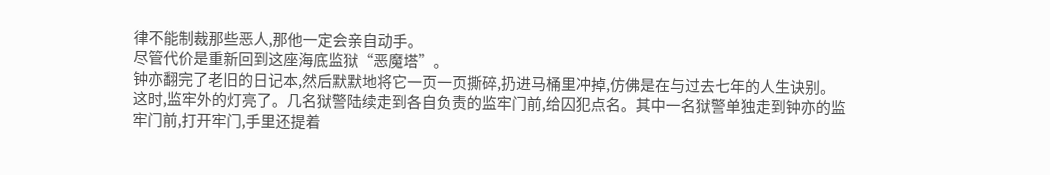律不能制裁那些恶人,那他一定会亲自动手。
尽管代价是重新回到这座海底监狱“恶魔塔”。
钟亦翻完了老旧的日记本,然后默默地将它一页一页撕碎,扔进马桶里冲掉,仿佛是在与过去七年的人生诀别。
这时,监牢外的灯亮了。几名狱警陆续走到各自负责的监牢门前,给囚犯点名。其中一名狱警单独走到钟亦的监牢门前,打开牢门,手里还提着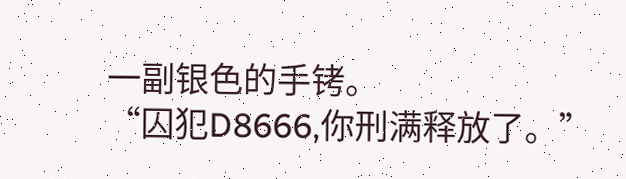一副银色的手铐。
“囚犯D8666,你刑满释放了。”